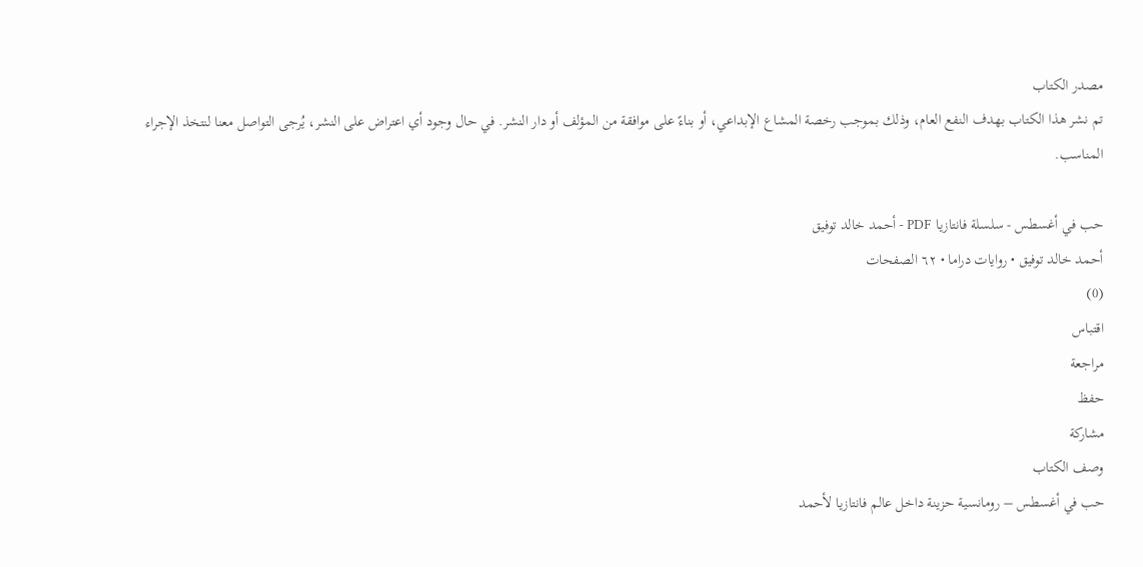مصدر الكتاب
تم نشر هذا الكتاب بهدف النفع العام، وذلك بموجب رخصة المشاع الإبداعي، أو بناءً على موافقة من المؤلف أو دار النشر. في حال وجود أي اعتراض على النشر، يُرجى التواصل معنا لنتخذ الإجراء المناسب.

حب في أغسطس - سلسلة فانتازيا PDF - أحمد خالد توفيق
أحمد خالد توفيق • روايات دراما • ٦٢ الصفحات
(0)
اقتباس
مراجعة
حفظ
مشاركة
وصف الكتاب
حب في أغسطس – رومانسية حزينة داخل عالم فانتازيا لأحمد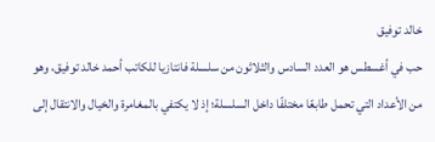خالد توفيق
حب في أغسطس هو العدد السادس والثلاثون من سلسلة فانتازيا للكاتب أحمد خالد توفيق، وهو من الأعداد التي تحمل طابعًا مختلفًا داخل السلسلة؛ إذ لا يكتفي بالمغامرة والخيال والانتقال إلى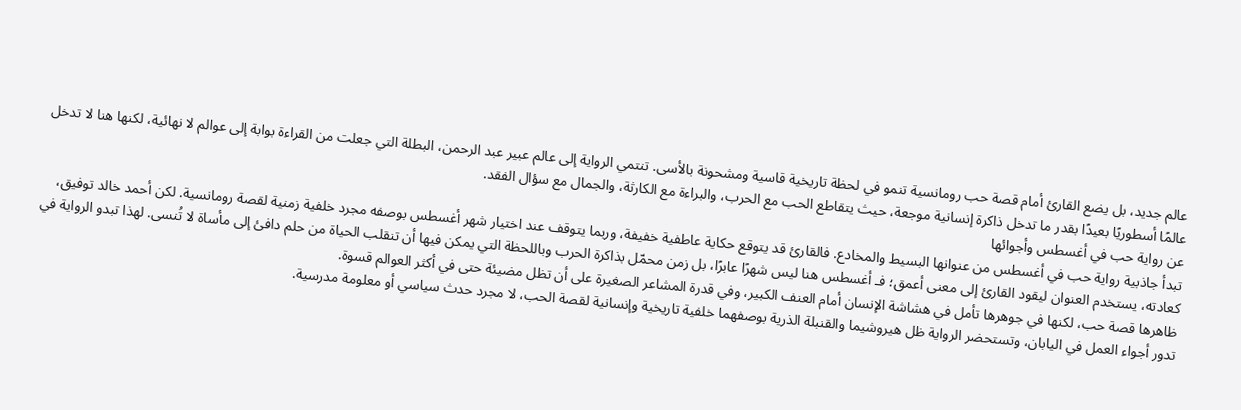عالم جديد، بل يضع القارئ أمام قصة حب رومانسية تنمو في لحظة تاريخية قاسية ومشحونة بالأسى. تنتمي الرواية إلى عالم عبير عبد الرحمن، البطلة التي جعلت من القراءة بوابة إلى عوالم لا نهائية، لكنها هنا لا تدخل عالمًا أسطوريًا بعيدًا بقدر ما تدخل ذاكرة إنسانية موجعة، حيث يتقاطع الحب مع الحرب، والبراءة مع الكارثة، والجمال مع سؤال الفقد.
عن رواية حب في أغسطس وأجوائها
تبدأ جاذبية رواية حب في أغسطس من عنوانها البسيط والمخادع. فالقارئ قد يتوقع حكاية عاطفية خفيفة، وربما يتوقف عند اختيار شهر أغسطس بوصفه مجرد خلفية زمنية لقصة رومانسية. لكن أحمد خالد توفيق، كعادته، يستخدم العنوان ليقود القارئ إلى معنى أعمق؛ فـ أغسطس هنا ليس شهرًا عابرًا، بل زمن محمّل بذاكرة الحرب وباللحظة التي يمكن فيها أن تنقلب الحياة من حلم دافئ إلى مأساة لا تُنسى. لهذا تبدو الرواية في ظاهرها قصة حب، لكنها في جوهرها تأمل في هشاشة الإنسان أمام العنف الكبير، وفي قدرة المشاعر الصغيرة على أن تظل مضيئة حتى في أكثر العوالم قسوة.
تدور أجواء العمل في اليابان، وتستحضر الرواية ظل هيروشيما والقنبلة الذرية بوصفهما خلفية تاريخية وإنسانية لقصة الحب، لا مجرد حدث سياسي أو معلومة مدرسية.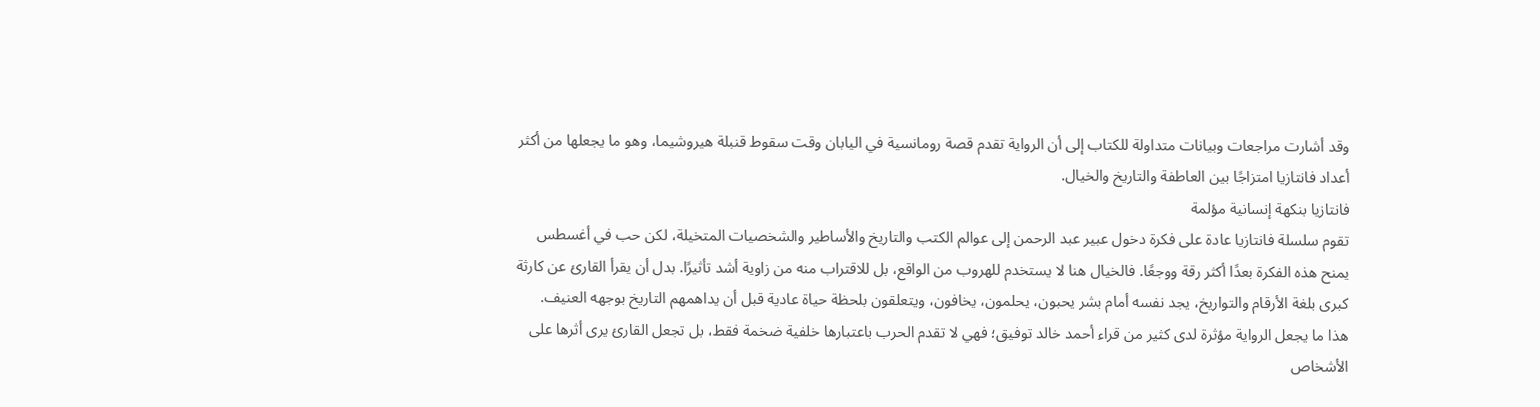وقد أشارت مراجعات وبيانات متداولة للكتاب إلى أن الرواية تقدم قصة رومانسية في اليابان وقت سقوط قنبلة هيروشيما، وهو ما يجعلها من أكثر أعداد فانتازيا امتزاجًا بين العاطفة والتاريخ والخيال.
فانتازيا بنكهة إنسانية مؤلمة
تقوم سلسلة فانتازيا عادة على فكرة دخول عبير عبد الرحمن إلى عوالم الكتب والتاريخ والأساطير والشخصيات المتخيلة، لكن حب في أغسطس يمنح هذه الفكرة بعدًا أكثر رقة ووجعًا. فالخيال هنا لا يستخدم للهروب من الواقع، بل للاقتراب منه من زاوية أشد تأثيرًا. بدل أن يقرأ القارئ عن كارثة كبرى بلغة الأرقام والتواريخ، يجد نفسه أمام بشر يحبون، يحلمون، يخافون، ويتعلقون بلحظة حياة عادية قبل أن يداهمهم التاريخ بوجهه العنيف.
هذا ما يجعل الرواية مؤثرة لدى كثير من قراء أحمد خالد توفيق؛ فهي لا تقدم الحرب باعتبارها خلفية ضخمة فقط، بل تجعل القارئ يرى أثرها على الأشخاص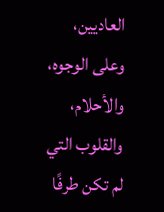العاديين، وعلى الوجوه، والأحلام، والقلوب التي لم تكن طرفًا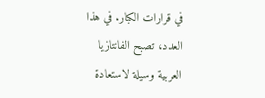في قرارات الكبار. في هذا العدد، تصبح الفانتازيا العربية وسيلة لاستعادة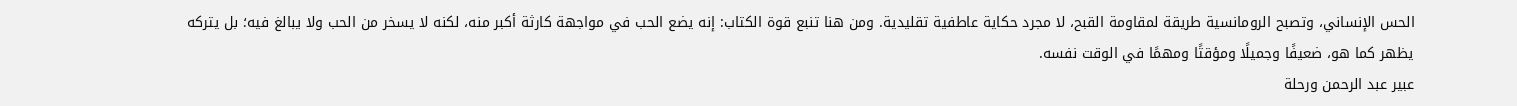الحس الإنساني، وتصبح الرومانسية طريقة لمقاومة القبح، لا مجرد حكاية عاطفية تقليدية. ومن هنا تنبع قوة الكتاب: إنه يضع الحب في مواجهة كارثة أكبر منه، لكنه لا يسخر من الحب ولا يبالغ فيه؛ بل يتركه يظهر كما هو، ضعيفًا وجميلًا ومؤقتًا ومهمًا في الوقت نفسه.
عبير عبد الرحمن ورحلة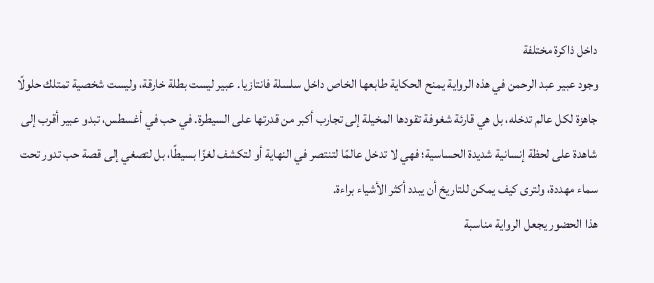داخل ذاكرة مختلفة
وجود عبير عبد الرحمن في هذه الرواية يمنح الحكاية طابعها الخاص داخل سلسلة فانتازيا. عبير ليست بطلة خارقة، وليست شخصية تمتلك حلولًا جاهزة لكل عالم تدخله، بل هي قارئة شغوفة تقودها المخيلة إلى تجارب أكبر من قدرتها على السيطرة. في حب في أغسطس، تبدو عبير أقرب إلى شاهدة على لحظة إنسانية شديدة الحساسية؛ فهي لا تدخل عالمًا لتنتصر في النهاية أو لتكشف لغزًا بسيطًا، بل لتصغي إلى قصة حب تدور تحت سماء مهددة، ولترى كيف يمكن للتاريخ أن يبدد أكثر الأشياء براءة.
هذا الحضور يجعل الرواية مناسبة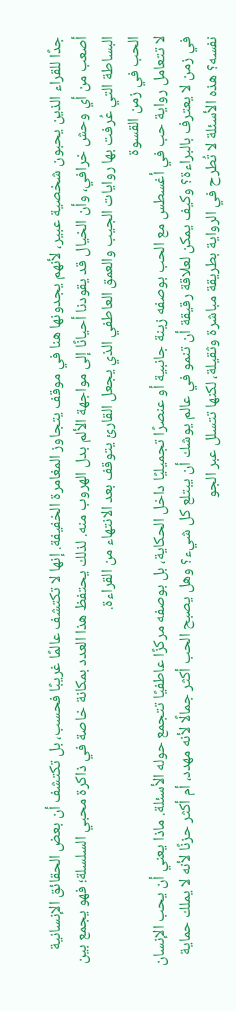جدًا للقراء الذين يحبون شخصية عبير، لأنهم يجدونها هنا في موقف يتجاوز المغامرة الخفيفة. إنها لا تكتشف عالمًا غريبًا فحسب، بل تكتشف أن بعض الحقائق الإنسانية أصعب من أي وحش خرافي، وأن الخيال قد يقودنا أحيانًا إلى مواجهة الألم بدل الهروب منه. لذلك يحتفظ هذا العدد بمكانة خاصة في ذاكرة محبي السلسلة؛ فهو يجمع بين البساطة التي عُرفت بها روايات الجيب والعمق العاطفي الذي يجعل القارئ يتوقف بعد الانتهاء من القراءة.
الحب في زمن القسوة
لا تتعامل رواية حب في أغسطس مع الحب بوصفه زينة جانبية أو عنصرًا تجميليًا داخل الحكاية، بل بوصفه مركزًا عاطفيًا تتجمع حوله الأسئلة. ماذا يعني أن يحب الإنسان في زمن لا يعترف بالبراءة؟ وكيف يمكن لعلاقة رقيقة أن تنمو في عالم يوشك أن يبتلع كل شيء؟ وهل يصبح الحب أكثر جمالًا لأنه مهدد، أم أكثر حزنًا لأنه لا يملك حماية نفسه؟ هذه الأسئلة لا تُطرح في الرواية بطريقة مباشرة وثقيلة، لكنها تتسلل عبر الجو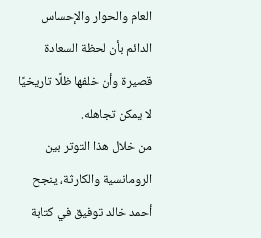العام والحوار والإحساس الدائم بأن لحظة السعادة قصيرة وأن خلفها ظلًا تاريخيًا لا يمكن تجاهله.
من خلال هذا التوتر بين الرومانسية والكارثة، ينجح أحمد خالد توفيق في كتابة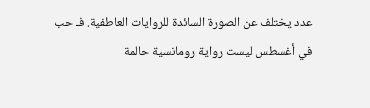عدد يختلف عن الصورة السائدة للروايات العاطفية. فـ حب في أغسطس ليست رواية رومانسية حالمة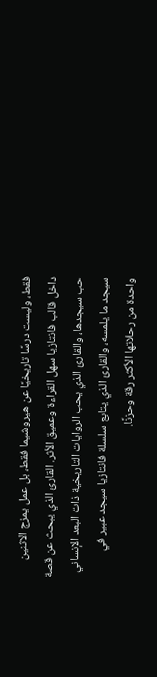فقط، وليست درسًا تاريخيًا عن هيروشيما فقط، بل عمل يمزج الاثنين داخل قالب فانتازيا سهل القراءة وعميق الأثر. القارئ الذي يبحث عن قصة حب سيجدها، والقارئ الذي يحب الروايات التاريخية ذات البعد الإنساني سيجد ما يلمسه، والقارئ الذي يتابع سلسلة فانتازيا سيجد عبير في واحدة من رحلاتها الأكثر رقة وحزنًا.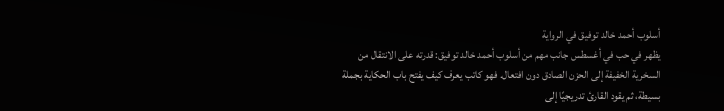أسلوب أحمد خالد توفيق في الرواية
يظهر في حب في أغسطس جانب مهم من أسلوب أحمد خالد توفيق: قدرته على الانتقال من السخرية الخفيفة إلى الحزن الصادق دون افتعال. فهو كاتب يعرف كيف يفتح باب الحكاية بجملة بسيطة، ثم يقود القارئ تدريجيًا إلى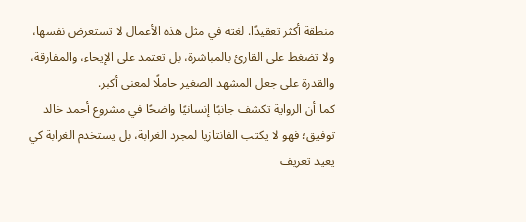منطقة أكثر تعقيدًا. لغته في مثل هذه الأعمال لا تستعرض نفسها، ولا تضغط على القارئ بالمباشرة، بل تعتمد على الإيحاء، والمفارقة، والقدرة على جعل المشهد الصغير حاملًا لمعنى أكبر.
كما أن الرواية تكشف جانبًا إنسانيًا واضحًا في مشروع أحمد خالد توفيق؛ فهو لا يكتب الفانتازيا لمجرد الغرابة، بل يستخدم الغرابة كي يعيد تعريف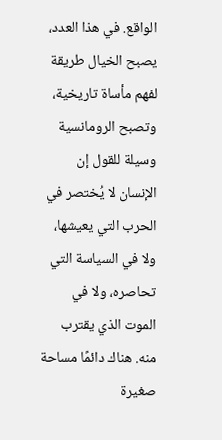الواقع. في هذا العدد، يصبح الخيال طريقة لفهم مأساة تاريخية، وتصبح الرومانسية وسيلة للقول إن الإنسان لا يُختصر في الحرب التي يعيشها، ولا في السياسة التي تحاصره، ولا في الموت الذي يقترب منه. هناك دائمًا مساحة صغيرة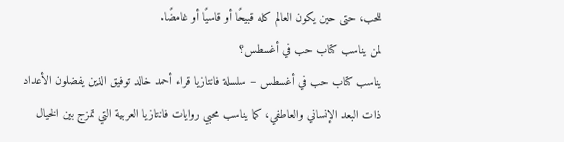للحب، حتى حين يكون العالم كله قبيحًا أو قاسيًا أو غامضًا.
لمن يناسب كتاب حب في أغسطس؟
يناسب كتاب حب في أغسطس – سلسلة فانتازيا قراء أحمد خالد توفيق الذين يفضلون الأعداد ذات البعد الإنساني والعاطفي، كما يناسب محبي روايات فانتازيا العربية التي تمزج بين الخيال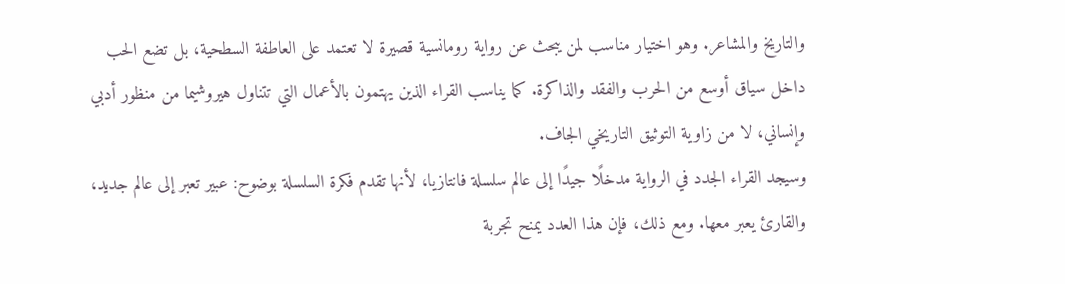والتاريخ والمشاعر. وهو اختيار مناسب لمن يبحث عن رواية رومانسية قصيرة لا تعتمد على العاطفة السطحية، بل تضع الحب داخل سياق أوسع من الحرب والفقد والذاكرة. كما يناسب القراء الذين يهتمون بالأعمال التي تتناول هيروشيما من منظور أدبي وإنساني، لا من زاوية التوثيق التاريخي الجاف.
وسيجد القراء الجدد في الرواية مدخلًا جيدًا إلى عالم سلسلة فانتازيا، لأنها تقدم فكرة السلسلة بوضوح: عبير تعبر إلى عالم جديد، والقارئ يعبر معها. ومع ذلك، فإن هذا العدد يمنح تجربة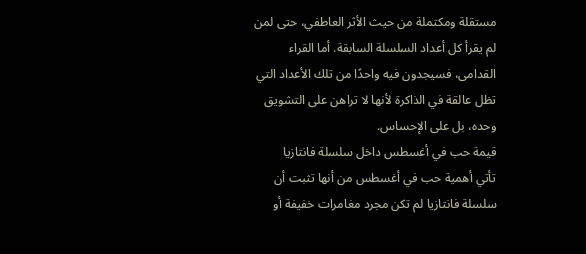مستقلة ومكتملة من حيث الأثر العاطفي، حتى لمن لم يقرأ كل أعداد السلسلة السابقة. أما القراء القدامى، فسيجدون فيه واحدًا من تلك الأعداد التي تظل عالقة في الذاكرة لأنها لا تراهن على التشويق وحده، بل على الإحساس.
قيمة حب في أغسطس داخل سلسلة فانتازيا
تأتي أهمية حب في أغسطس من أنها تثبت أن سلسلة فانتازيا لم تكن مجرد مغامرات خفيفة أو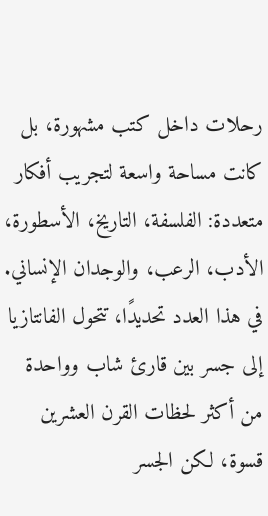رحلات داخل كتب مشهورة، بل كانت مساحة واسعة لتجريب أفكار متعددة: الفلسفة، التاريخ، الأسطورة، الأدب، الرعب، والوجدان الإنساني. في هذا العدد تحديدًا، تتحول الفانتازيا إلى جسر بين قارئ شاب وواحدة من أكثر لحظات القرن العشرين قسوة، لكن الجسر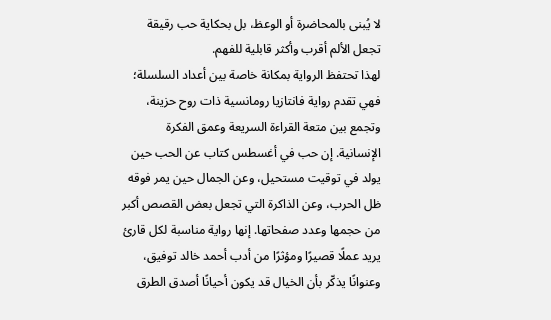لا يُبنى بالمحاضرة أو الوعظ، بل بحكاية حب رقيقة تجعل الألم أقرب وأكثر قابلية للفهم.
لهذا تحتفظ الرواية بمكانة خاصة بين أعداد السلسلة؛ فهي تقدم رواية فانتازيا رومانسية ذات روح حزينة، وتجمع بين متعة القراءة السريعة وعمق الفكرة الإنسانية. إن حب في أغسطس كتاب عن الحب حين يولد في توقيت مستحيل، وعن الجمال حين يمر فوقه ظل الحرب، وعن الذاكرة التي تجعل بعض القصص أكبر من حجمها وعدد صفحاتها. إنها رواية مناسبة لكل قارئ يريد عملًا قصيرًا ومؤثرًا من أدب أحمد خالد توفيق، وعنوانًا يذكّر بأن الخيال قد يكون أحيانًا أصدق الطرق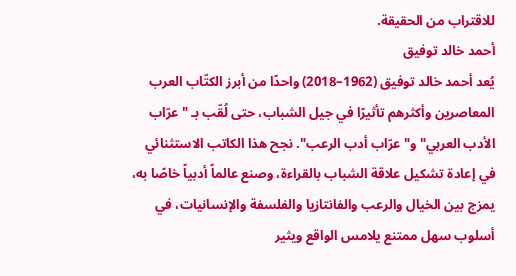للاقتراب من الحقيقة.
أحمد خالد توفيق
يُعد أحمد خالد توفيق (1962–2018) واحدًا من أبرز الكتّاب العرب المعاصرين وأكثرهم تأثيرًا في جيل الشباب، حتى لُقّب بـ "عرّاب الأدب العربي" و"عرّاب أدب الرعب". نجح هذا الكاتب الاستثنائي في إعادة تشكيل علاقة الشباب بالقراءة، وصنع عالماً أدبياً خاصًا به، يمزج بين الخيال والرعب والفانتازيا والفلسفة والإنسانيات، في أسلوب سهل ممتنع يلامس الواقع ويثير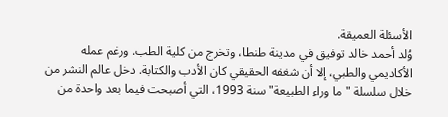الأسئلة العميقة.
وُلد أحمد خالد توفيق في مدينة طنطا، وتخرج من كلية الطب. ورغم عمله الأكاديمي والطبي، إلا أن شغفه الحقيقي كان الأدب والكتابة. دخل عالم النشر من خلال سلسلة "ما وراء الطبيعة" سنة 1993، التي أصبحت فيما بعد واحدة من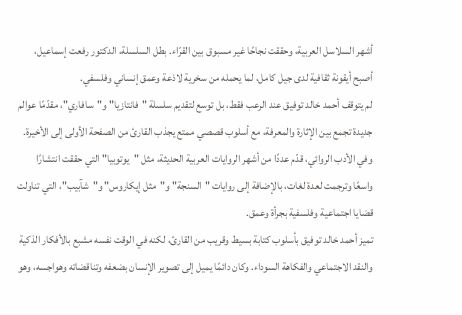أشهر السلاسل العربية، وحققت نجاحًا غير مسبوق بين القرّاء. بطل السلسلة، الدكتور رفعت إسماعيل، أصبح أيقونة ثقافية لدى جيل كامل، لما يحمله من سخرية لاذعة وعمق إنساني وفلسفي.
لم يتوقف أحمد خالد توفيق عند الرعب فقط، بل توسع لتقديم سلسلة "فانتازيا" و"سافاري"، مقدّمًا عوالم جديدة تجمع بين الإثارة والمعرفة، مع أسلوب قصصي ممتع يجذب القارئ من الصفحة الأولى إلى الأخيرة. وفي الأدب الروائي، قدّم عددًا من أشهر الروايات العربية الحديثة، مثل "يوتوبيا" التي حققت انتشارًا واسعًا وترجمت لعدة لغات، بالإضافة إلى روايات "السنجة" و"مثل إيكاروس" و"شآبيب"، التي تناولت قضايا اجتماعية وفلسفية بجرأة وعمق.
تميز أحمد خالد توفيق بأسلوب كتابة بسيط وقريب من القارئ، لكنه في الوقت نفسه مشبع بالأفكار الذكية والنقد الاجتماعي والفكاهة السوداء. وكان دائمًا يميل إلى تصوير الإنسان بضعفه وتناقضاته وهواجسه، وهو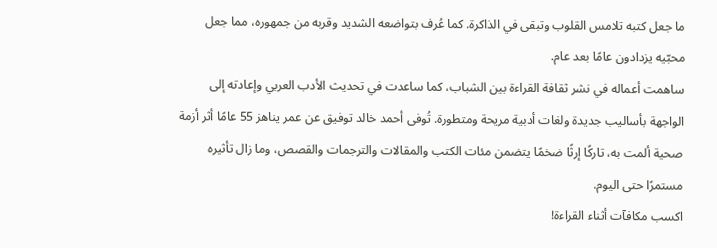ما جعل كتبه تلامس القلوب وتبقى في الذاكرة. كما عُرف بتواضعه الشديد وقربه من جمهوره، مما جعل محبّيه يزدادون عامًا بعد عام.
ساهمت أعماله في نشر ثقافة القراءة بين الشباب، كما ساعدت في تحديث الأدب العربي وإعادته إلى الواجهة بأساليب جديدة ولغات أدبية مريحة ومتطورة. تُوفى أحمد خالد توفيق عن عمر يناهز 55 عامًا أثر أزمة صحية ألمت به، تاركًا إرثًا ضخمًا يتضمن مئات الكتب والمقالات والترجمات والقصص، وما زال تأثيره مستمرًا حتى اليوم.
اكسب مكافآت أثناء القراءة!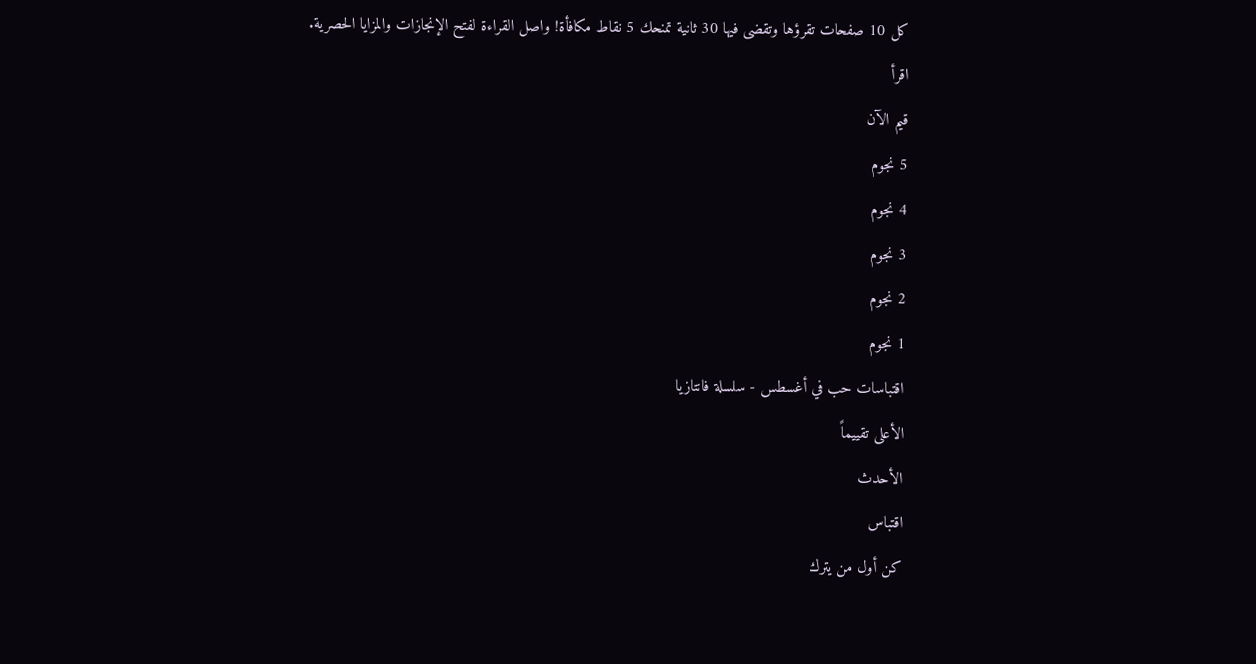كل 10 صفحات تقرؤها وتقضى فيها 30 ثانية تمنحك 5 نقاط مكافأة! واصل القراءة لفتح الإنجازات والمزايا الحصرية.
اقرأ
قيم الآن
5 نجوم
4 نجوم
3 نجوم
2 نجوم
1 نجوم
اقتباسات حب في أغسطس - سلسلة فانتازيا
الأعلى تقييماً
الأحدث
اقتباس
كن أول من يترك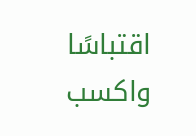اقتباسًا واكسب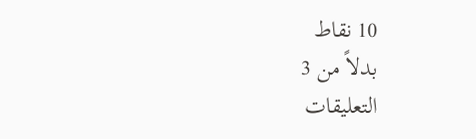10 نقاط
بدلاً من 3
التعليقات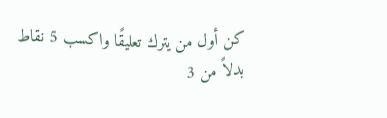كن أول من يترك تعليقًا واكسب 5 نقاط
بدلاً من 3